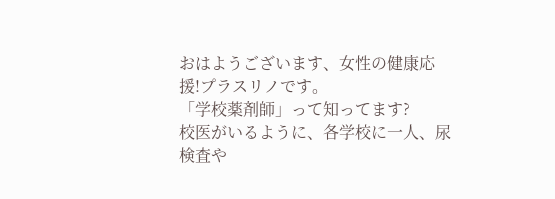おはようございます、女性の健康応援!プラスリノです。
「学校薬剤師」って知ってます?
校医がいるように、各学校に一人、尿検査や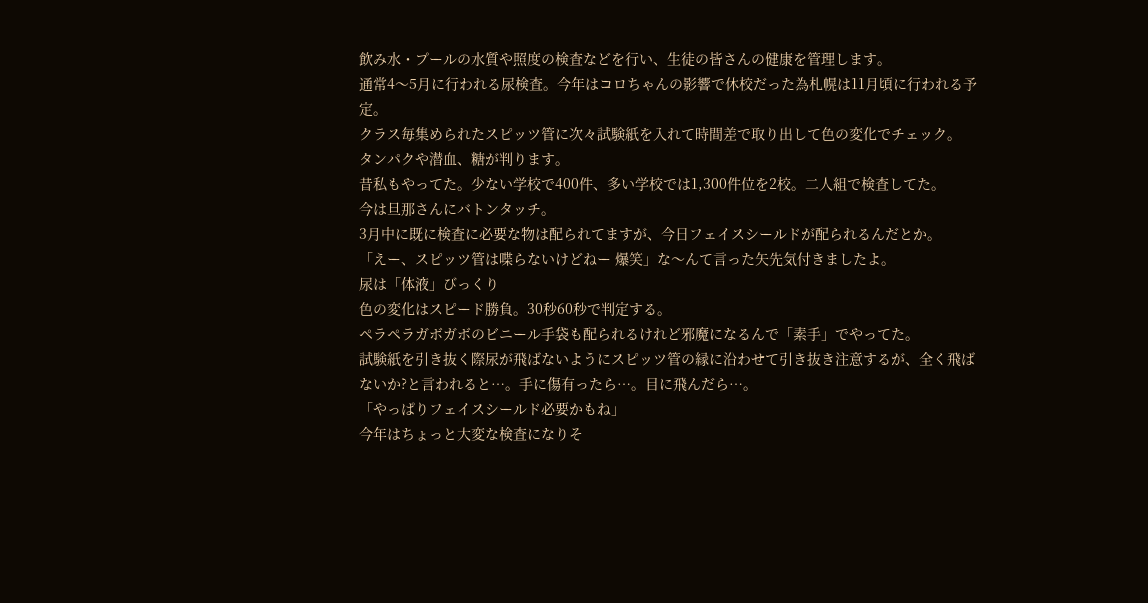飲み水・プールの水質や照度の検査などを行い、生徒の皆さんの健康を管理します。
通常4〜5月に行われる尿検査。今年はコロちゃんの影響で休校だった為札幌は11月頃に行われる予定。
クラス毎集められたスピッツ管に次々試験紙を入れて時間差で取り出して色の変化でチェック。
タンパクや潜血、糖が判ります。
昔私もやってた。少ない学校で400件、多い学校では1,300件位を2校。二人組で検査してた。
今は旦那さんにバトンタッチ。
3月中に既に検査に必要な物は配られてますが、今日フェイスシールドが配られるんだとか。
「えー、スピッツ管は喋らないけどねー 爆笑」な〜んて言った矢先気付きましたよ。
尿は「体液」びっくり
色の変化はスピード勝負。30秒60秒で判定する。
ペラペラガボガボのビニール手袋も配られるけれど邪魔になるんで「素手」でやってた。
試験紙を引き抜く際尿が飛ばないようにスピッツ管の縁に沿わせて引き抜き注意するが、全く飛ばないか?と言われると…。手に傷有ったら…。目に飛んだら…。
「やっぱりフェイスシールド必要かもね」
今年はちょっと大変な検査になりそ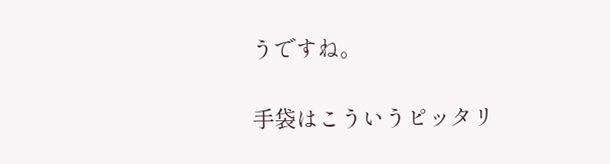うですね。

手袋はこういうピッタリ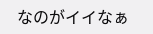なのがイイなぁ